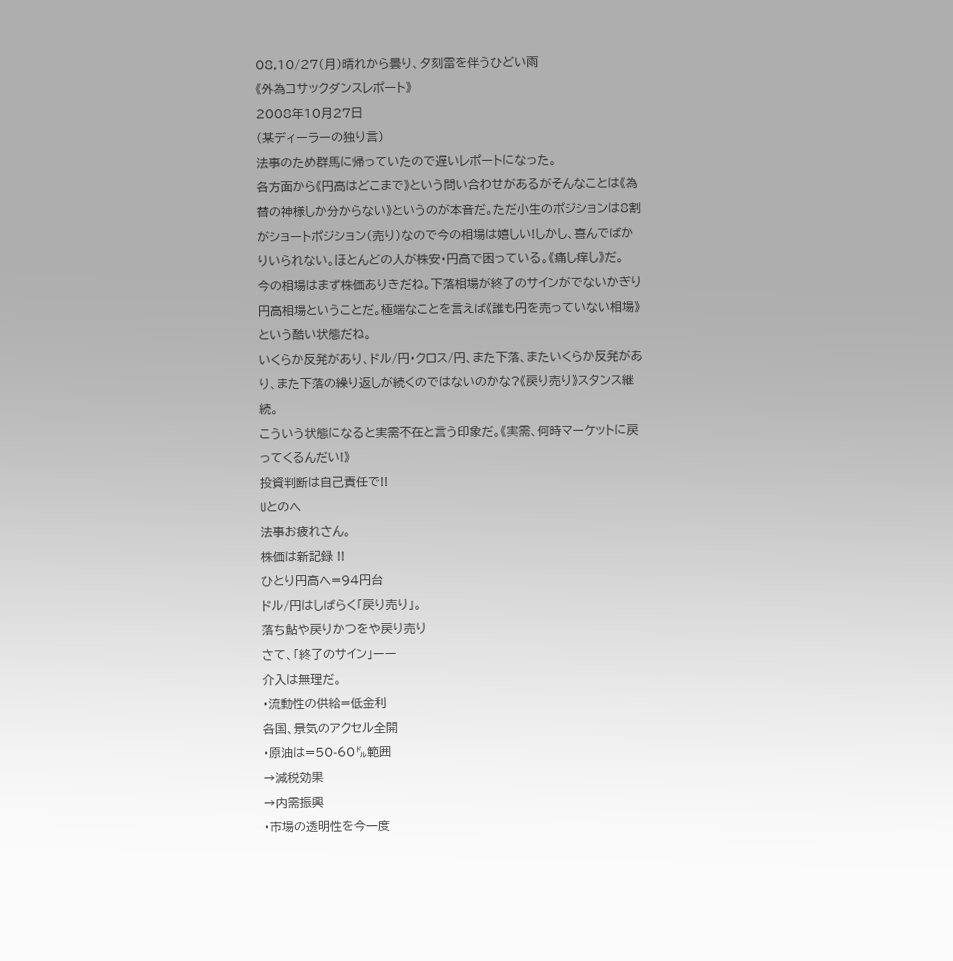08,10/27(月)晴れから曇り、夕刻雷を伴うひどい雨
《外為コサックダンスレポート》
2008年10月27日
(某ディーラーの独り言)
法事のため群馬に帰っていたので遅いレポートになった。
各方面から《円高はどこまで》という問い合わせがあるがそんなことは《為替の神様しか分からない》というのが本音だ。ただ小生のポジションは8割がショートポジション(売り)なので今の相場は嬉しい!しかし、喜んでばかりいられない。ほとんどの人が株安・円高で困っている。《痛し痒し》だ。
今の相場はまず株価ありきだね。下落相場が終了のサインがでないかぎり円高相場ということだ。極端なことを言えば《誰も円を売っていない相場》という酷い状態だね。
いくらか反発があり、ドル/円・クロス/円、また下落、またいくらか反発があり、また下落の繰り返しが続くのではないのかな?《戻り売り》スタンス継続。
こういう状態になると実需不在と言う印象だ。《実需、何時マーケットに戻ってくるんだい!》
投資判断は自己責任で!!
Uとのへ
法事お疲れさん。
株価は新記録 !!
ひとり円高へ=94円台
ドル/円はしばらく「戻り売り」。
落ち鮎や戻りかつをや戻り売り
さて、「終了のサイン」ーー
介入は無理だ。
・流動性の供給=低金利
各国、景気のアクセル全開
・原油は=50-60㌦範囲
→減税効果
→内需振興
・市場の透明性を今一度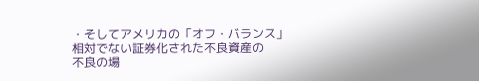・そしてアメリカの「オフ・バランス」
相対でない証券化された不良資産の
不良の場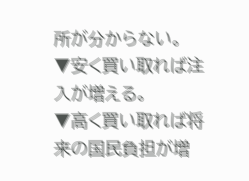所が分からない。
▼安く買い取れば注入が増える。
▼高く買い取れば将来の国民負担が増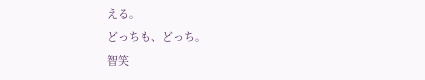える。
どっちも、どっち。
智笑